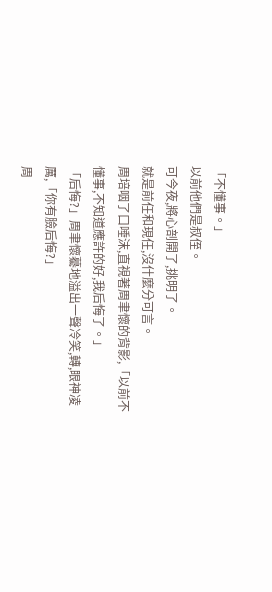「不懂事。」
以前他們是叔侄。
可今夜,將心剖開了,挑明了。
就是前任和現任,沒什麼分可言。
周培咽了口唾沫,直視著周聿懷的背影,「以前不懂事,不知道應許的好,我后悔了。」
「后悔?」周聿懷驀地溢出一聲冷笑,轉,眼神凌厲,「你有臉后悔?」
周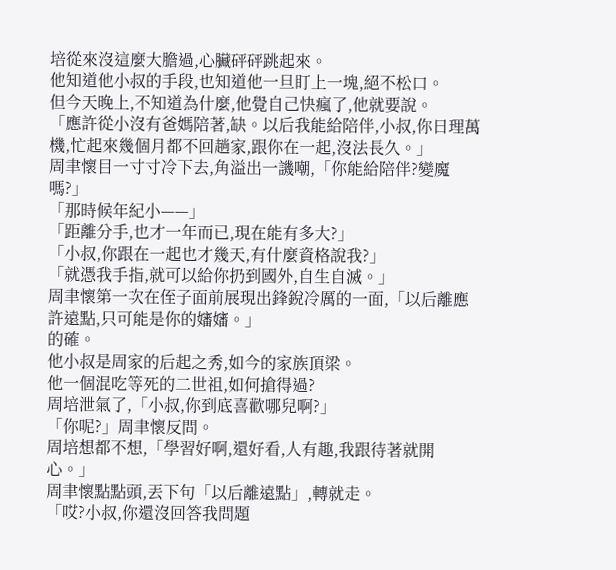培從來沒這麼大膽過,心臟砰砰跳起來。
他知道他小叔的手段,也知道他一旦盯上一塊,絕不松口。
但今天晚上,不知道為什麼,他覺自己快瘋了,他就要說。
「應許從小沒有爸媽陪著,缺。以后我能給陪伴,小叔,你日理萬機,忙起來幾個月都不回趟家,跟你在一起,沒法長久。」
周聿懷目一寸寸冷下去,角溢出一譏嘲,「你能給陪伴?變魔嗎?」
「那時候年紀小——」
「距離分手,也才一年而已,現在能有多大?」
「小叔,你跟在一起也才幾天,有什麼資格說我?」
「就憑我手指,就可以給你扔到國外,自生自滅。」
周聿懷第一次在侄子面前展現出鋒銳冷厲的一面,「以后離應許遠點,只可能是你的嬸嬸。」
的確。
他小叔是周家的后起之秀,如今的家族頂梁。
他一個混吃等死的二世祖,如何搶得過?
周培泄氣了,「小叔,你到底喜歡哪兒啊?」
「你呢?」周聿懷反問。
周培想都不想,「學習好啊,還好看,人有趣,我跟待著就開心。」
周聿懷點點頭,丟下句「以后離遠點」,轉就走。
「哎?小叔,你還沒回答我問題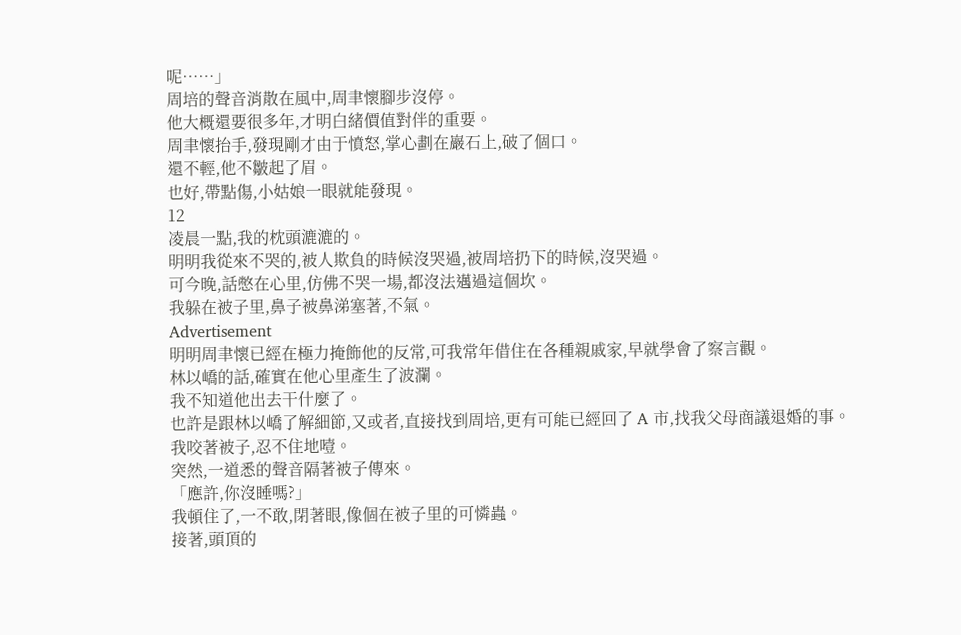呢……」
周培的聲音消散在風中,周聿懷腳步沒停。
他大概還要很多年,才明白緒價值對伴的重要。
周聿懷抬手,發現剛才由于憤怒,掌心劃在巖石上,破了個口。
還不輕,他不皺起了眉。
也好,帶點傷,小姑娘一眼就能發現。
12
凌晨一點,我的枕頭漉漉的。
明明我從來不哭的,被人欺負的時候沒哭過,被周培扔下的時候,沒哭過。
可今晚,話憋在心里,仿佛不哭一場,都沒法邁過這個坎。
我躲在被子里,鼻子被鼻涕塞著,不氣。
Advertisement
明明周聿懷已經在極力掩飾他的反常,可我常年借住在各種親戚家,早就學會了察言觀。
林以嶠的話,確實在他心里產生了波瀾。
我不知道他出去干什麼了。
也許是跟林以嶠了解細節,又或者,直接找到周培,更有可能已經回了 A 市,找我父母商議退婚的事。
我咬著被子,忍不住地噎。
突然,一道悉的聲音隔著被子傳來。
「應許,你沒睡嗎?」
我頓住了,一不敢,閉著眼,像個在被子里的可憐蟲。
接著,頭頂的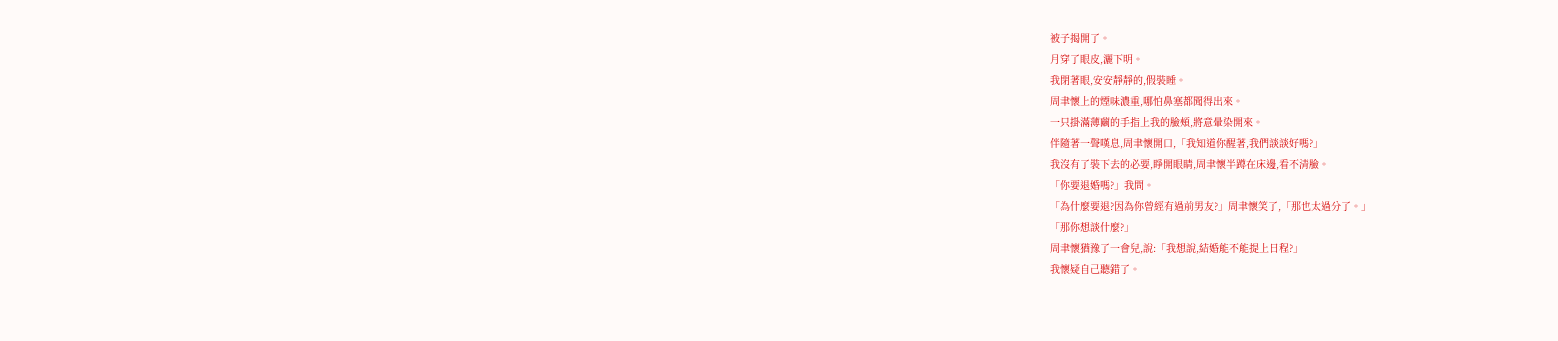被子揭開了。
月穿了眼皮,灑下明。
我閉著眼,安安靜靜的,假裝睡。
周聿懷上的煙味濃重,哪怕鼻塞都聞得出來。
一只掛滿薄繭的手指上我的臉頰,將意暈染開來。
伴隨著一聲嘆息,周聿懷開口,「我知道你醒著,我們談談好嗎?」
我沒有了裝下去的必要,睜開眼睛,周聿懷半蹲在床邊,看不清臉。
「你要退婚嗎?」我問。
「為什麼要退?因為你曾經有過前男友?」周聿懷笑了,「那也太過分了。」
「那你想談什麼?」
周聿懷猶豫了一會兒,說:「我想說,結婚能不能提上日程?」
我懷疑自己聽錯了。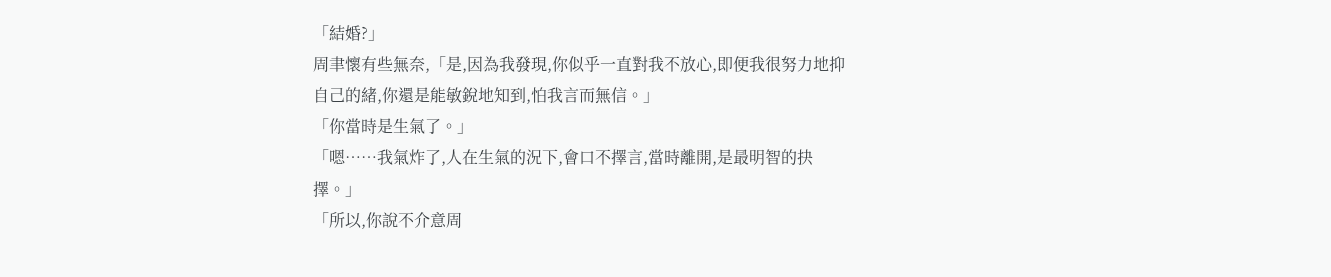「結婚?」
周聿懷有些無奈,「是,因為我發現,你似乎一直對我不放心,即便我很努力地抑自己的緒,你還是能敏銳地知到,怕我言而無信。」
「你當時是生氣了。」
「嗯……我氣炸了,人在生氣的況下,會口不擇言,當時離開,是最明智的抉擇。」
「所以,你說不介意周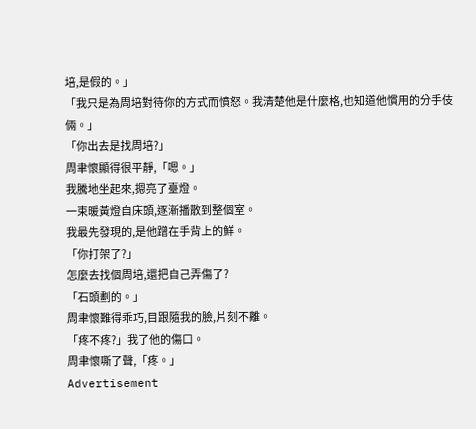培,是假的。」
「我只是為周培對待你的方式而憤怒。我清楚他是什麼格,也知道他慣用的分手伎倆。」
「你出去是找周培?」
周聿懷顯得很平靜,「嗯。」
我騰地坐起來,摁亮了臺燈。
一束暖黃燈自床頭,逐漸播散到整個室。
我最先發現的,是他蹭在手背上的鮮。
「你打架了?」
怎麼去找個周培,還把自己弄傷了?
「石頭劃的。」
周聿懷難得乖巧,目跟隨我的臉,片刻不離。
「疼不疼?」我了他的傷口。
周聿懷嘶了聲,「疼。」
Advertisement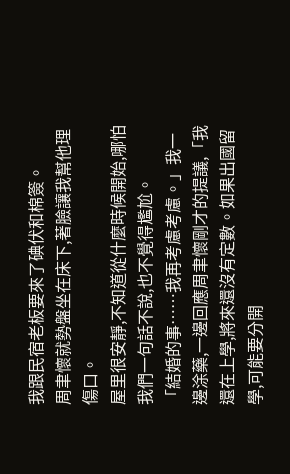我跟民宿老板要來了碘伏和棉簽。
周聿懷就勢盤坐在床下,著臉讓我幫他理傷口。
屋里很安靜,不知道從什麼時候開始,哪怕我們一句話不說,也不覺得尷尬。
「結婚的事……我再考慮考慮。」我一邊涂藥,一邊回應周聿懷剛才的提議,「我還在上學,將來還沒有定數。如果出國留學,可能要分開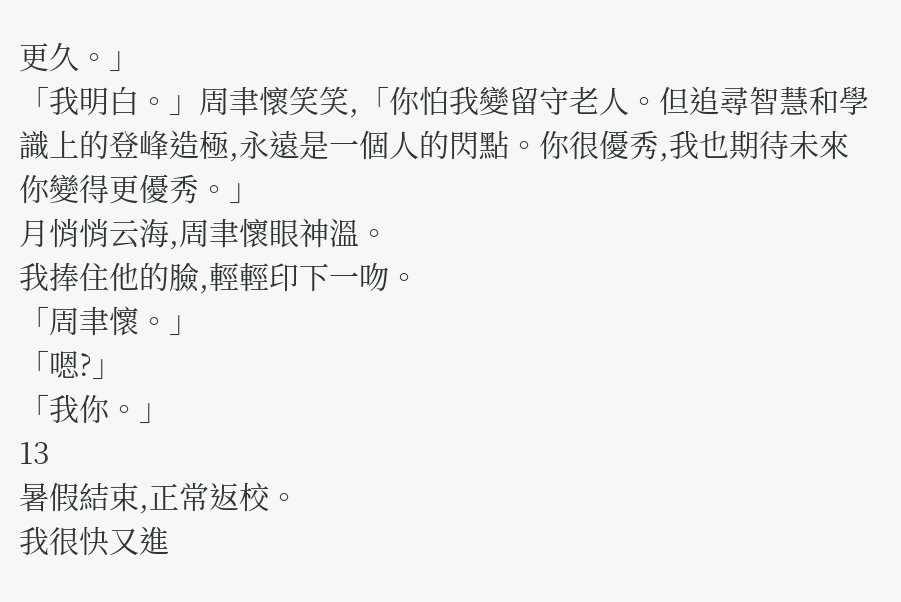更久。」
「我明白。」周聿懷笑笑,「你怕我變留守老人。但追尋智慧和學識上的登峰造極,永遠是一個人的閃點。你很優秀,我也期待未來你變得更優秀。」
月悄悄云海,周聿懷眼神溫。
我捧住他的臉,輕輕印下一吻。
「周聿懷。」
「嗯?」
「我你。」
13
暑假結束,正常返校。
我很快又進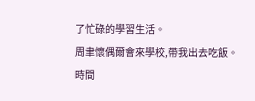了忙碌的學習生活。
周聿懷偶爾會來學校,帶我出去吃飯。
時間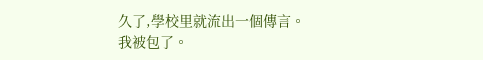久了,學校里就流出一個傳言。
我被包了。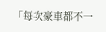「每次豪車都不一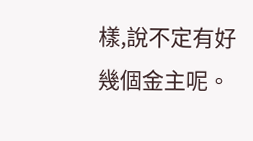樣,說不定有好幾個金主呢。